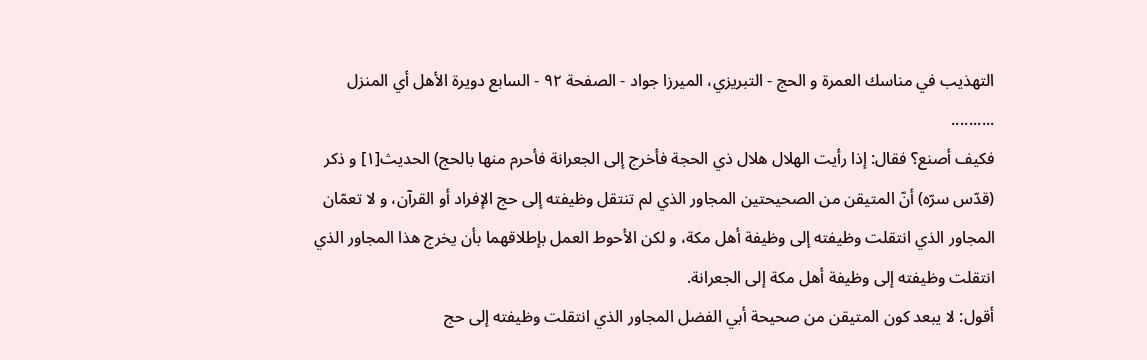التهذيب في مناسك العمرة و الحج - التبريزي، الميرزا جواد - الصفحة ٩٢ - السابع دويرة الأهل أي المنزل
..........
فكيف أصنع؟ فقال: إذا رأيت الهلال هلال ذي الحجة فأخرج إلى الجعرانة فأحرم منها بالحج) الحديث[١] و ذكر (قدّس سرّه) أنّ المتيقن من الصحيحتين المجاور الذي لم تنتقل وظيفته إلى حج الإفراد أو القرآن، و لا تعمّان المجاور الذي انتقلت وظيفته إلى وظيفة أهل مكة، و لكن الأحوط العمل بإطلاقهما بأن يخرج هذا المجاور الذي انتقلت وظيفته إلى وظيفة أهل مكة إلى الجعرانة.
أقول: لا يبعد كون المتيقن من صحيحة أبي الفضل المجاور الذي انتقلت وظيفته إلى حج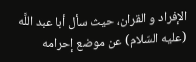الإفراد و القران، حيث سأل أبا عبد اللَّه (عليه السّلام) عن موضع إحرامه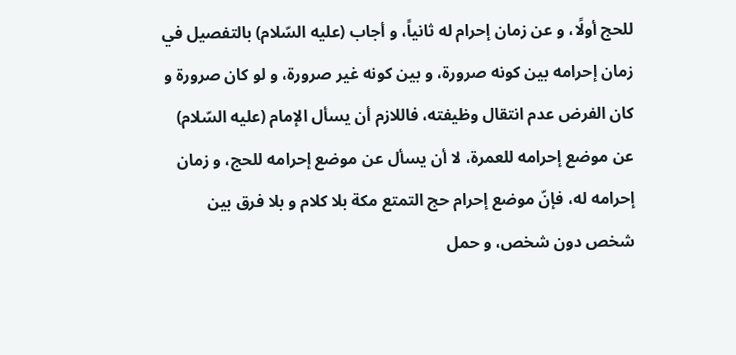للحج أولًا، و عن زمان إحرام له ثانياً، و أجاب (عليه السّلام) بالتفصيل في زمان إحرامه بين كونه صرورة، و بين كونه غير صرورة، و لو كان صرورة و كان الفرض عدم انتقال وظيفته، فاللازم أن يسأل الإمام (عليه السّلام) عن موضع إحرامه للعمرة، لا أن يسأل عن موضع إحرامه للحج، و زمان إحرامه له، فإنّ موضع إحرام حج التمتع مكة بلا كلام و بلا فرق بين شخص دون شخص، و حمل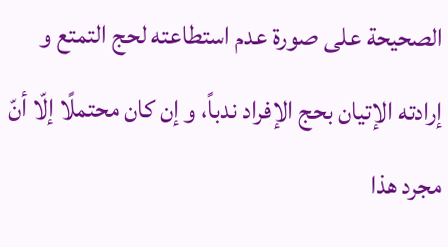الصحيحة على صورة عدم استطاعته لحج التمتع و إرادته الإتيان بحج الإفراد ندباً، و إن كان محتملًا إلّا أنّ مجرد هذا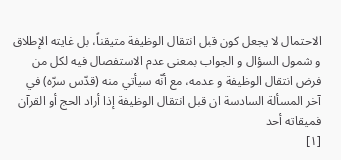الاحتمال لا يجعل كون قبل انتقال الوظيفة متيقناً، بل غايته الإطلاق و شمول السؤال و الجواب بمعنى عدم الاستفصال فيه لكل من فرض انتقال الوظيفة و عدمه، مع أنّه سيأتي منه (قدّس سرّه) في آخر المسألة السادسة ان قبل انتقال الوظيفة إذا أراد الحج أو القرآن فميقاته أحد
[١]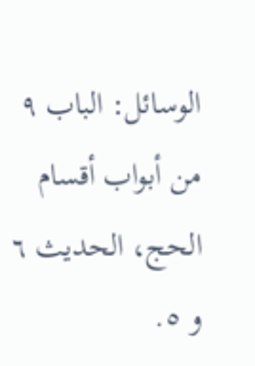الوسائل: الباب ٩ من أبواب أقسام الحج، الحديث ٦ و ٥.